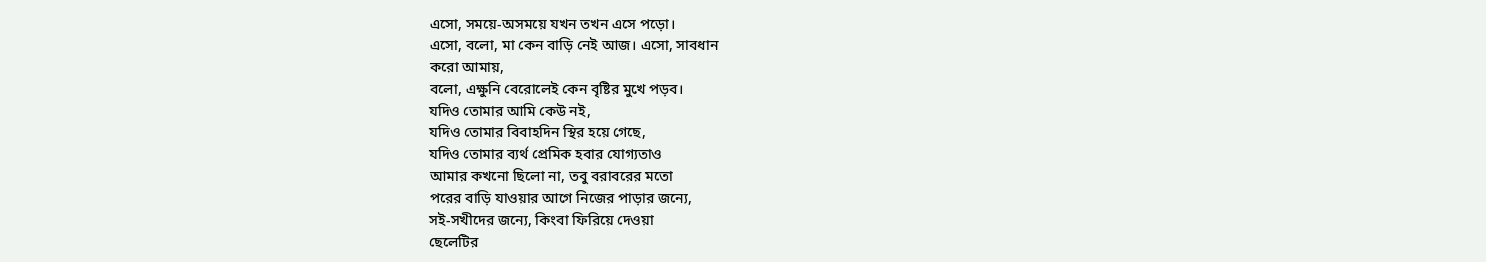এসো, সময়ে-অসময়ে যখন তখন এসে পড়ো।
এসো, বলো, মা কেন বাড়ি নেই আজ। এসো, সাবধান
করো আমায়,
বলো, এক্ষুনি বেরোলেই কেন বৃষ্টির মুখে পড়ব।
যদিও তোমার আমি কেউ নই,
যদিও তোমার বিবাহদিন স্থির হয়ে গেছে,
যদিও তোমার ব্যর্থ প্রেমিক হবার যোগ্যতাও
আমার কখনো ছিলো না, তবু বরাবরের মতো
পরের বাড়ি যাওয়ার আগে নিজের পাড়ার জন্যে,
সই-সখীদের জন্যে, কিংবা ফিরিয়ে দেওয়া
ছেলেটির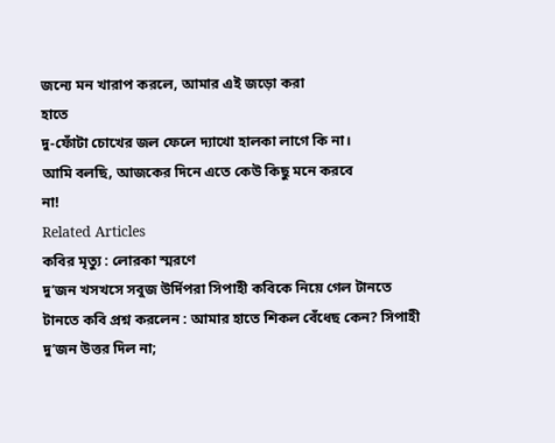জন্যে মন খারাপ করলে, আমার এই জড়ো করা
হাতে
দু-ফোঁটা চোখের জল ফেলে দ্যাখো হালকা লাগে কি না।
আমি বলছি, আজকের দিনে এতে কেউ কিছু মনে করবে
না!
Related Articles
কবির মৃত্যু : লোরকা স্মরণে
দু’জন খসখসে সবুজ উর্দিপরা সিপাহী কবিকে নিয়ে গেল টানতে টানতে কবি প্রশ্ন করলেন : আমার হাতে শিকল বেঁধেছ কেন? সিপাহী দু’জন উত্তর দিল না;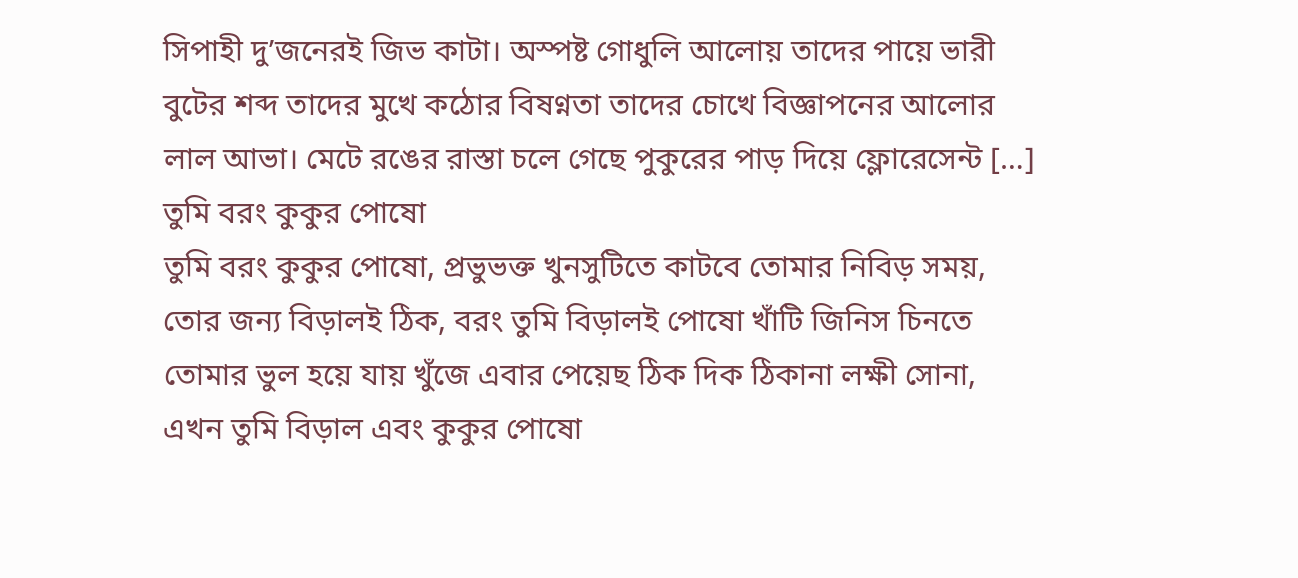সিপাহী দু’জনেরই জিভ কাটা। অস্পষ্ট গোধুলি আলোয় তাদের পায়ে ভারী বুটের শব্দ তাদের মুখে কঠোর বিষণ্নতা তাদের চোখে বিজ্ঞাপনের আলোর লাল আভা। মেটে রঙের রাস্তা চলে গেছে পুকুরের পাড় দিয়ে ফ্লোরেসেন্ট […]
তুমি বরং কুকুর পোষো
তুমি বরং কুকুর পোষো, প্রভুভক্ত খুনসুটিতে কাটবে তোমার নিবিড় সময়, তোর জন্য বিড়ালই ঠিক, বরং তুমি বিড়ালই পোষো খাঁটি জিনিস চিনতে তোমার ভুল হয়ে যায় খুঁজে এবার পেয়েছ ঠিক দিক ঠিকানা লক্ষী সোনা, এখন তুমি বিড়াল এবং কুকুর পোষো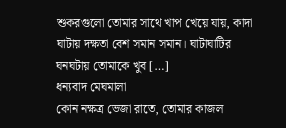শুকরগুলো তোমার সাথে খাপ খেয়ে যায়, কাদা ঘাটায় দক্ষতা বেশ সমান সমান। ঘাটাঘাটির ঘনঘটায় তোমাকে খুব […]
ধন্যবাদ মেঘমালা
কোন নক্ষত্র ভেজা রাতে, তোমার কাজল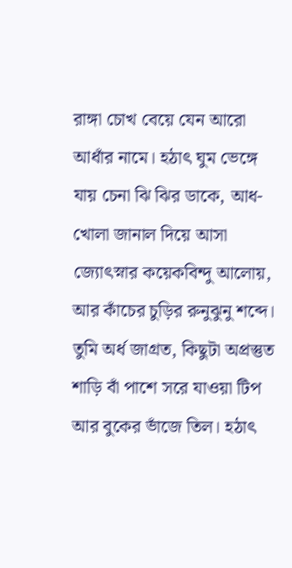রাঙ্গা চোখ বেয়ে যেন আরো আধাঁর নামে। হঠাৎ ঘুম ভেঙ্গে যায় চেনা ঝি ঝির ডাকে, আধ-খোলা জানাল দিয়ে আসা জ্যোৎস্নার কয়েকবিন্দু আলোয়, আর কাঁচের চুড়ির রুনুঝুনু শব্দে। তুমি অর্ধ জাগ্রত, কিছুটা অপ্রস্তুত শাড়ি বাঁ পাশে সরে যাওয়া টিপ আর বুকের ভাঁজে তিল। হঠাৎ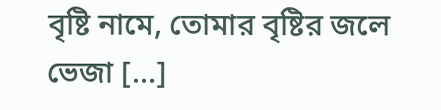বৃষ্টি নামে, তোমার বৃষ্টির জলে ভেজা […]